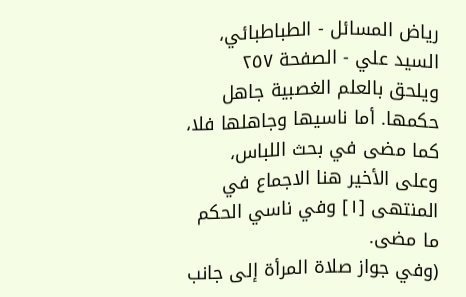رياض المسائل - الطباطبائي، السيد علي - الصفحة ٢٥٧
ويلحق بالعلم الغصبية جاهل حكمها. أما ناسيها وجاهلها فلا، كما مضى في بحث اللباس، وعلى الأخير هنا الاجماع في المنتهى [١] وفي ناسي الحكم ما مضى.
(وفي جواز صلاة المرأة إلى جانب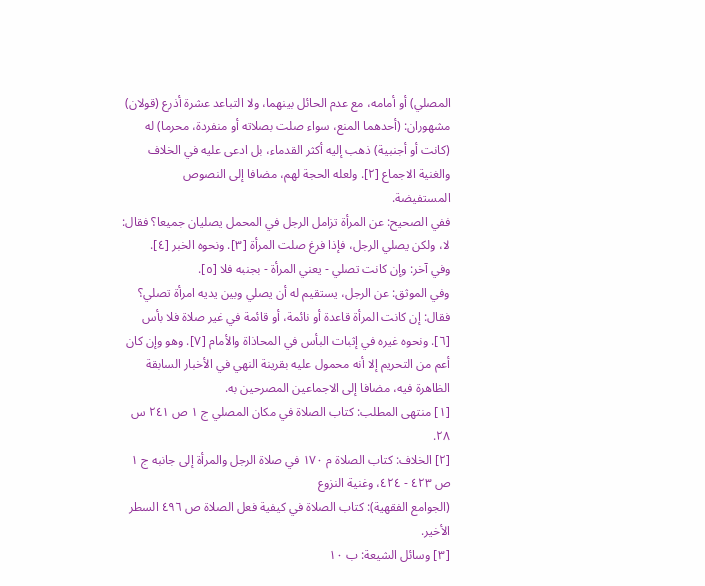المصلي) أو أمامه، مع عدم الحائل بينهما، ولا التباعد عشرة أذرع (قولان) مشهوران: (أحدهما المنع، سواء صلت بصلاته أو منفردة، محرما) له (كانت أو أجنبية) ذهب إليه أكثر القدماء، بل ادعى عليه في الخلاف والغنية الاجماع [٢]. ولعله الحجة لهم، مضافا إلى النصوص المستفيضة.
ففي الصحيح: عن المرأة تزامل الرجل في المحمل يصليان جميعا؟ فقال: لا، ولكن يصلي الرجل، فإذا فرغ صلت المرأة [٣]. ونحوه الخبر [٤].
وفي آخر: وإن كانت تصلي - يعني المرأة - بجنبه فلا [٥].
وفي الموثق: عن الرجل، يستقيم له أن يصلي وبين يديه امرأة تصلي؟ فقال: إن كانت المرأة قاعدة أو نائمة، أو قائمة في غير صلاة فلا بأس [٦]. ونحوه غيره في إثبات البأس في المحاذاة والأمام [٧]. وهو وإن كان أعم من التحريم إلا أنه محمول عليه بقرينة النهي في الأخبار السابقة الظاهرة فيه، مضافا إلى الاجماعين المصرحين به.
[١] منتهى المطلب: كتاب الصلاة في مكان المصلي ج ١ ص ٢٤١ س ٢٨.
[٢] الخلاف: كتاب الصلاة م ١٧٠ في صلاة الرجل والمرأة إلى جانبه ج ١ ص ٤٢٣ - ٤٢٤، وغنية النزوع
(الجوامع الفقهية): كتاب الصلاة في كيفية فعل الصلاة ص ٤٩٦ السطر الأخير.
[٣] وسائل الشيعة: ب ١٠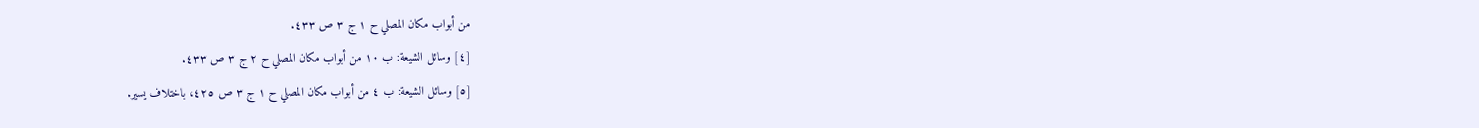من أبواب مكان المصلي ح ١ ج ٣ ص ٤٣٣.
[٤] وسائل الشيعة: ب ١٠ من أبواب مكان المصلي ح ٢ ج ٣ ص ٤٣٣.
[٥] وسائل الشيعة: ب ٤ من أبواب مكان المصلي ح ١ ج ٣ ص ٤٢٥، باختلاف يسير.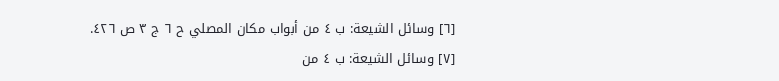[٦] وسائل الشيعة: ب ٤ من أبواب مكان المصلي ح ٦ ج ٣ ص ٤٢٦.
[٧] وسائل الشيعة: ب ٤ من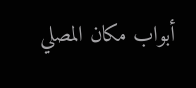أبواب مكان المصلي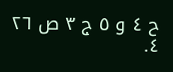ح ٤ و ٥ ج ٣ ص ٢٦ ٤.